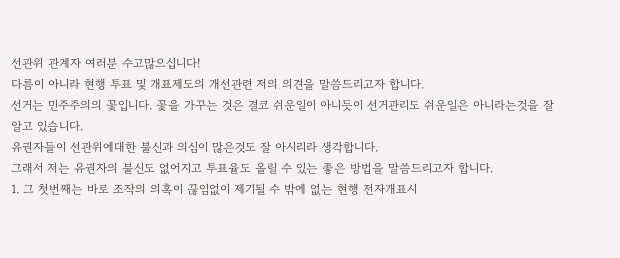선관위 관계자 여러분 수고많으십니다!
다름이 아니라 현행 투표 및 개표제도의 개선관련 저의 의견을 말씀드리고자 합니다.
선거는 민주주의의 꽃입니다. 꽃을 가꾸는 것은 결코 쉬운일이 아니듯이 선거관리도 쉬운일은 아니라는것을 잘 알고 있습니다.
유권자들이 선관위에대한 불신과 의심이 많은것도 잘 아시리라 생각합니다.
그래서 저는 유권자의 불신도 없어지고 투표율도 올릴 수 있는 좋은 방법을 말씀드리고자 합니다.
1. 그 첫번째는 바로 조작의 의혹이 끊임없이 제기될 수 밖에 없는 현행 전자개표시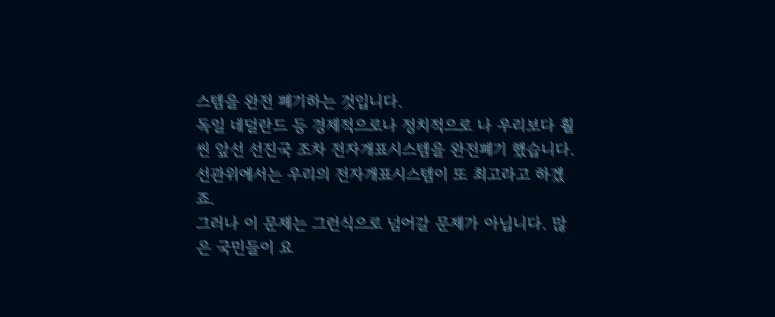스템을 완전 폐기하는 것입니다.
독일 네덜란드 등 경제적으로나 정치적으로 나 우리보다 훨씬 앞선 선진국 조차 전자개표시스템을 완전폐기 했습니다.
선관위에서는 우리의 전자개표시스템이 또 최고라고 하겠죠.
그러나 이 문제는 그런식으로 넘어갈 문제가 아닙니다. 많은 국민들이 요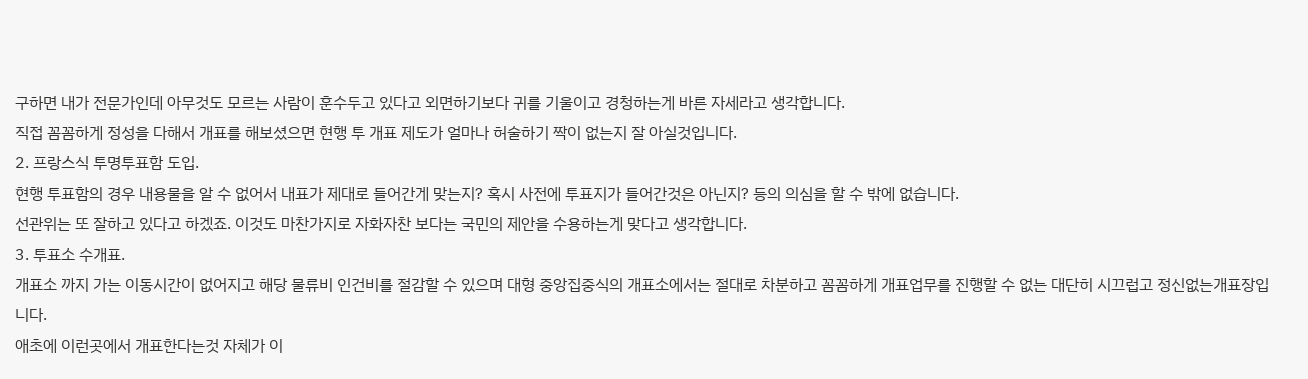구하면 내가 전문가인데 아무것도 모르는 사람이 훈수두고 있다고 외면하기보다 귀를 기울이고 경청하는게 바른 자세라고 생각합니다.
직접 꼼꼼하게 정성을 다해서 개표를 해보셨으면 현행 투 개표 제도가 얼마나 허술하기 짝이 없는지 잘 아실것입니다.
2. 프랑스식 투명투표함 도입.
현행 투표함의 경우 내용물을 알 수 없어서 내표가 제대로 들어간게 맞는지? 혹시 사전에 투표지가 들어간것은 아닌지? 등의 의심을 할 수 밖에 없습니다.
선관위는 또 잘하고 있다고 하겠죠. 이것도 마찬가지로 자화자찬 보다는 국민의 제안을 수용하는게 맞다고 생각합니다.
3. 투표소 수개표.
개표소 까지 가는 이동시간이 없어지고 해당 물류비 인건비를 절감할 수 있으며 대형 중앙집중식의 개표소에서는 절대로 차분하고 꼼꼼하게 개표업무를 진행할 수 없는 대단히 시끄럽고 정신없는개표장입니다.
애초에 이런곳에서 개표한다는것 자체가 이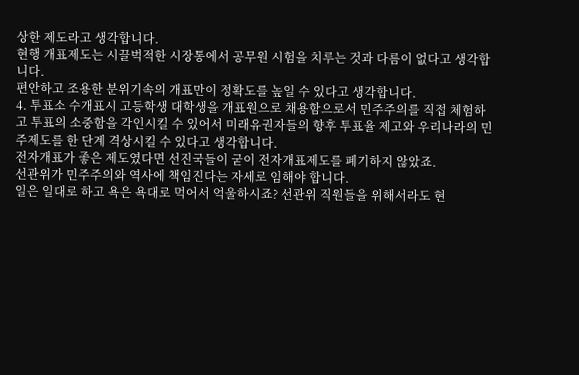상한 제도라고 생각합니다.
현행 개표제도는 시끌벅적한 시장통에서 공무원 시험을 치루는 것과 다름이 없다고 생각합니다.
편안하고 조용한 분위기속의 개표만이 정확도를 높일 수 있다고 생각합니다.
4. 투표소 수개표시 고등학생 대학생을 개표원으로 채용함으로서 민주주의를 직접 체험하고 투표의 소중함을 각인시킬 수 있어서 미래유권자들의 향후 투표율 제고와 우리나라의 민주제도를 한 단계 격상시킬 수 있다고 생각합니다.
전자개표가 좋은 제도였다면 선진국들이 굳이 전자개표제도를 폐기하지 않았죠.
선관위가 민주주의와 역사에 책임진다는 자세로 임해야 합니다.
일은 일대로 하고 욕은 욕대로 먹어서 억울하시죠? 선관위 직원들을 위해서라도 현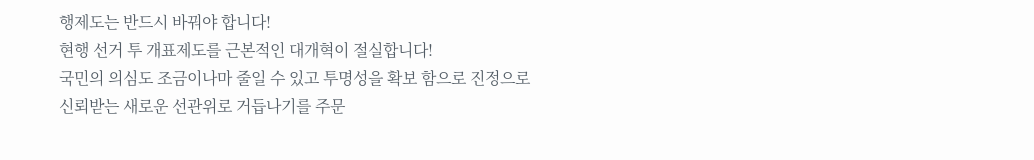행제도는 반드시 바꿔야 합니다!
현행 선거 투 개표제도를 근본적인 대개혁이 절실합니다!
국민의 의심도 조금이나마 줄일 수 있고 투명성을 확보 함으로 진정으로 신뢰받는 새로운 선관위로 거듭나기를 주문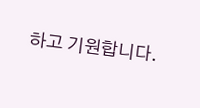하고 기원합니다.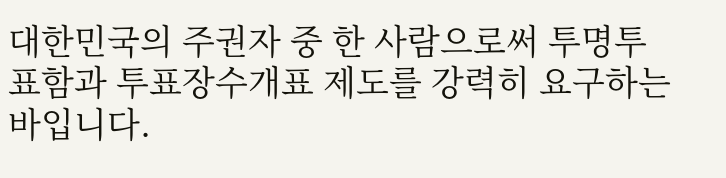대한민국의 주권자 중 한 사람으로써 투명투표함과 투표장수개표 제도를 강력히 요구하는 바입니다.